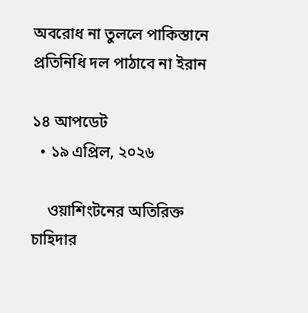অবরোধ না তুললে পাকিস্তানে প্রতিনিধি দল পাঠাবে না ইরান

১৪ আপডেট
  • ১৯ এপ্রিল, ২০২৬

    ওয়াশিংটনের অতিরিক্ত চাহিদার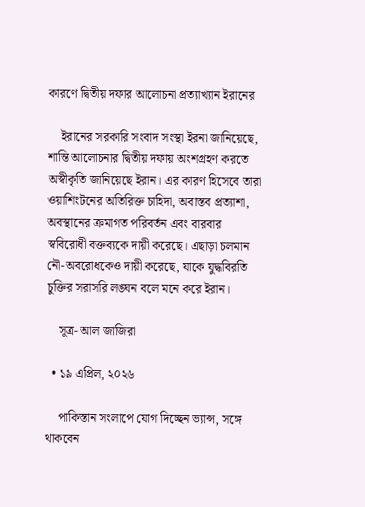কারণে দ্বিতীয় দফার আলোচনা প্রত্যাখ্যান ইরানের

    ইরানের সরকারি সংবাদ সংস্থা ইরনা জানিয়েছে, শান্তি আলোচনার দ্বিতীয় দফায় অংশগ্রহণ করতে অস্বীকৃতি জানিয়েছে ইরান। এর কারণ হিসেবে তারা ওয়াশিংটনের অতিরিক্ত চাহিদা, অবাস্তব প্রত্যাশা, অবস্থানের ক্রমাগত পরিবর্তন এবং বারবার স্ববিরোধী বক্তব্যকে দায়ী করেছে। এছাড়া চলমান নৌ-অবরোধকেও দায়ী করেছে, যাকে যুদ্ধবিরতি চুক্তির সরাসরি লঙ্ঘন বলে মনে করে ইরান।

    সূত্র- আল জাজিরা

  • ১৯ এপ্রিল, ২০২৬

    পাকিস্তান সংলাপে যোগ দিচ্ছেন ভ্যান্স, সঙ্গে থাকবেন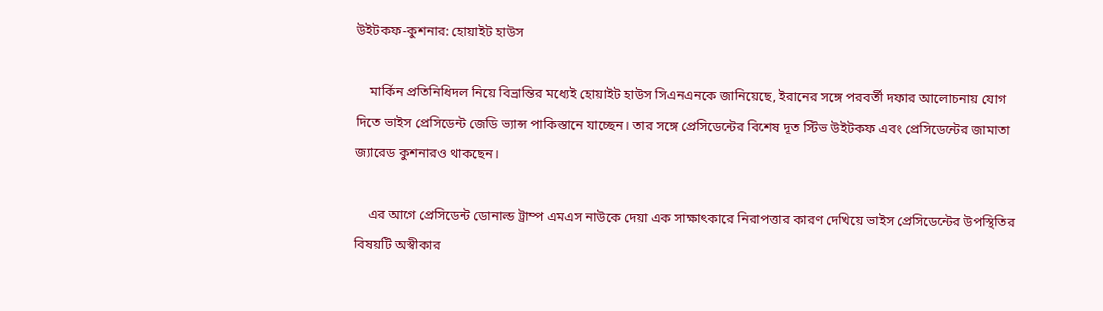উইটকফ-কুশনার: হোয়াইট হাউস

    মার্কিন প্রতিনিধিদল নিয়ে বিভ্রান্তির মধ্যেই হোয়াইট হাউস সিএনএনকে জানিয়েছে, ইরানের সঙ্গে পরবর্তী দফার আলোচনায় যোগ দিতে ভাইস প্রেসিডেন্ট জেডি ভ্যান্স পাকিস্তানে যাচ্ছেন। তার সঙ্গে প্রেসিডেন্টের বিশেষ দূত স্টিভ উইটকফ এবং প্রেসিডেন্টের জামাতা জ্যারেড কুশনারও থাকছেন।

    এর আগে প্রেসিডেন্ট ডোনাল্ড ট্রাম্প এমএস নাউকে দেয়া এক সাক্ষাৎকারে নিরাপত্তার কারণ দেখিয়ে ভাইস প্রেসিডেন্টের উপস্থিতির বিষয়টি অস্বীকার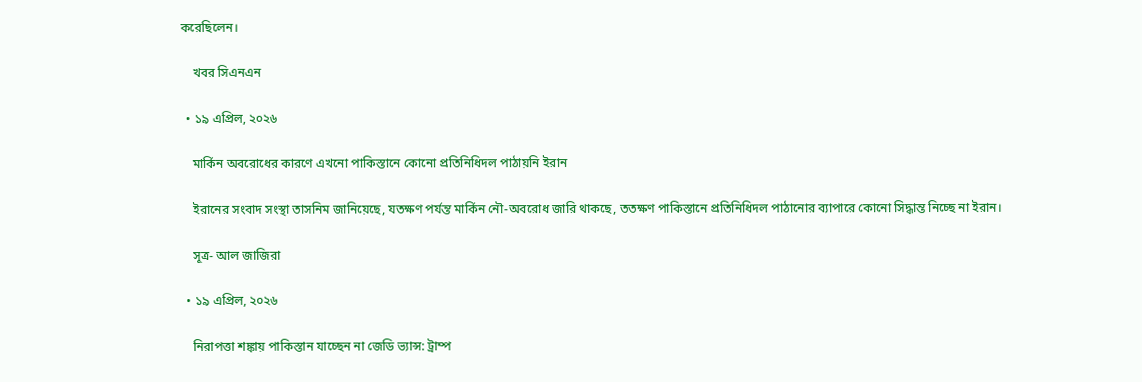করেছিলেন।

    খবর সিএনএন

  • ১৯ এপ্রিল, ২০২৬

    মার্কিন অবরোধের কারণে এখনো পাকিস্তানে কোনো প্রতিনিধিদল পাঠায়নি ইরান

    ইরানের সংবাদ সংস্থা তাসনিম জানিয়েছে, যতক্ষণ পর্যন্ত মার্কিন নৌ-অবরোধ জারি থাকছে, ততক্ষণ পাকিস্তানে প্রতিনিধিদল পাঠানোর ব্যাপারে কোনো সিদ্ধান্ত নিচ্ছে না ইরান।

    সূত্র- আল জাজিরা

  • ১৯ এপ্রিল, ২০২৬

    নিরাপত্তা শঙ্কায় পাকিস্তান যাচ্ছেন না জেডি ভ্যান্স: ট্রাম্প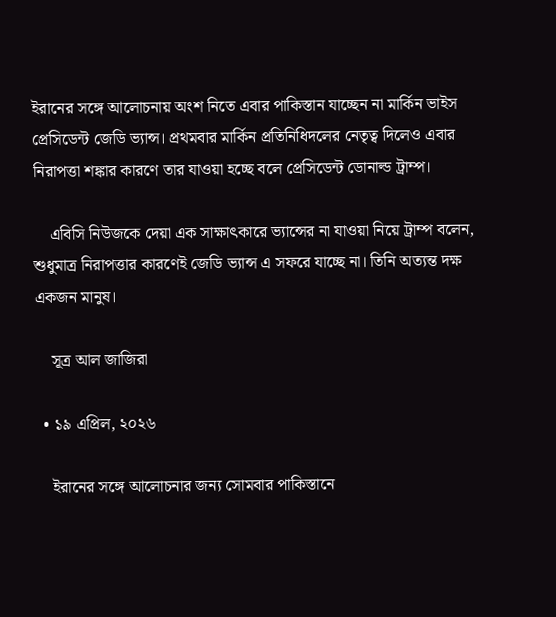ইরানের সঙ্গে আলোচনায় অংশ নিতে এবার পাকিস্তান যাচ্ছেন না মার্কিন ভাইস প্রেসিডেন্ট জেডি ভ্যান্স। প্রথমবার মার্কিন প্রতিনিধিদলের নেতৃত্ব দিলেও এবার নিরাপত্তা শঙ্কার কারণে তার যাওয়া হচ্ছে বলে প্রেসিডেন্ট ডোনাল্ড ট্রাম্প।

    এবিসি নিউজকে দেয়া এক সাক্ষাৎকারে ভ্যান্সের না যাওয়া নিয়ে ট্রাম্প বলেন, শুধুমাত্র নিরাপত্তার কারণেই জেডি ভ্যান্স এ সফরে যাচ্ছে না। তিনি অত্যন্ত দক্ষ একজন মানুষ।

    সূত্র আল জাজিরা

  • ১৯ এপ্রিল, ২০২৬

    ইরানের সঙ্গে আলোচনার জন্য সোমবার পাকিস্তানে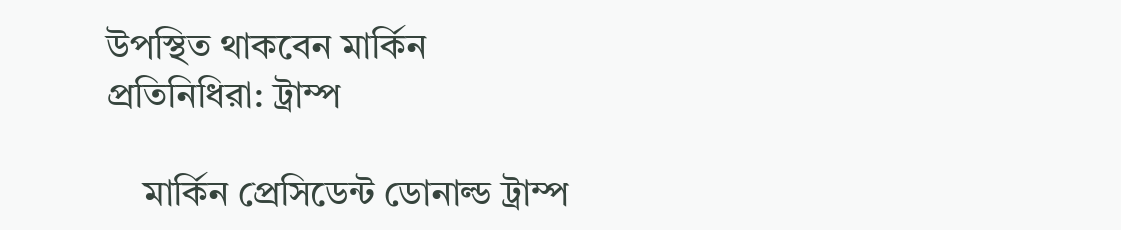উপস্থিত থাকবেন মার্কিন প্রতিনিধিরা: ট্রাম্প

    মার্কিন প্রেসিডেন্ট ডোনাল্ড ট্রাম্প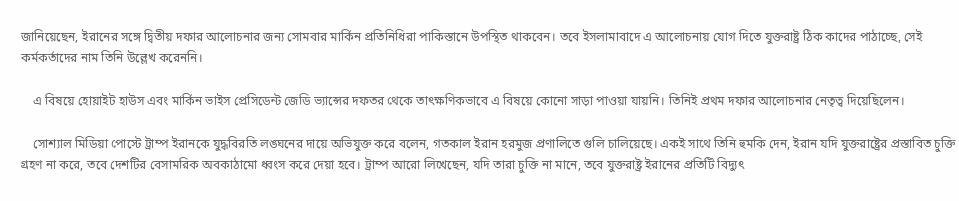জানিয়েছেন, ইরানের সঙ্গে দ্বিতীয় দফার আলোচনার জন্য সোমবার মার্কিন প্রতিনিধিরা পাকিস্তানে উপস্থিত থাকবেন। তবে ইসলামাবাদে এ আলোচনায় যোগ দিতে যুক্তরাষ্ট্র ঠিক কাদের পাঠাচ্ছে, সেই কর্মকর্তাদের নাম তিনি উল্লেখ করেননি।

    এ বিষয়ে হোয়াইট হাউস এবং মার্কিন ভাইস প্রেসিডেন্ট জেডি ভ্যান্সের দফতর থেকে তাৎক্ষণিকভাবে এ বিষয়ে কোনো সাড়া পাওয়া যায়নি। তিনিই প্রথম দফার আলোচনার নেতৃত্ব দিয়েছিলেন।

    সোশ্যাল মিডিয়া পোস্টে ট্রাম্প ইরানকে যুদ্ধবিরতি লঙ্ঘনের দায়ে অভিযুক্ত করে বলেন, গতকাল ইরান হরমুজ প্রণালিতে গুলি চালিয়েছে। একই সাথে তিনি হুমকি দেন, ইরান যদি যুক্তরাষ্ট্রের প্রস্তাবিত চুক্তি গ্রহণ না করে, তবে দেশটির বেসামরিক অবকাঠামো ধ্বংস করে দেয়া হবে। ট্রাম্প আরো লিখেছেন, যদি তারা চুক্তি না মানে, তবে যুক্তরাষ্ট্র ইরানের প্রতিটি বিদ্যুৎ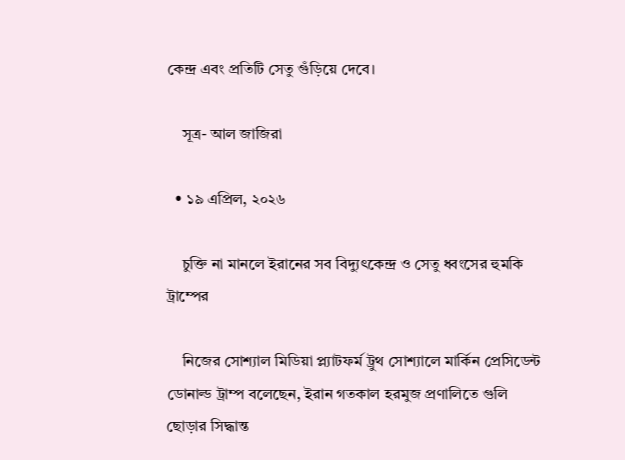কেন্দ্র এবং প্রতিটি সেতু গুঁড়িয়ে দেবে।

    সূত্র- আল জাজিরা

  • ১৯ এপ্রিল, ২০২৬

    চুক্তি না মানলে ইরানের সব বিদ্যুৎকেন্দ্র ও সেতু ধ্বংসের হুমকি ট্রাম্পের

    নিজের সোশ্যাল মিডিয়া প্ল্যাটফর্ম ট্রুথ সোশ্যালে মার্কিন প্রেসিডেন্ট ডোনাল্ড ট্রাম্প বলেছেন, ইরান গতকাল হরমুজ প্রণালিতে গুলি ছোড়ার সিদ্ধান্ত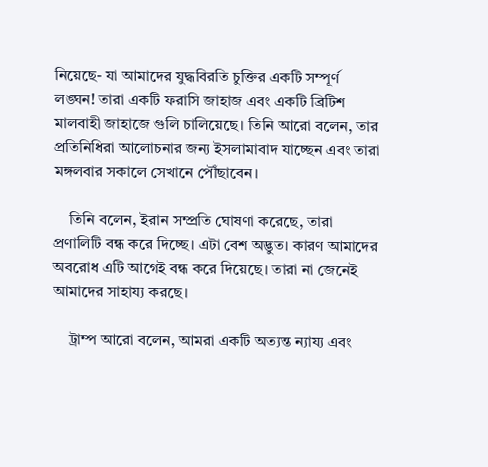নিয়েছে- যা আমাদের যুদ্ধবিরতি চুক্তির একটি সম্পূর্ণ লঙ্ঘন! তারা একটি ফরাসি জাহাজ এবং একটি ব্রিটিশ মালবাহী জাহাজে গুলি চালিয়েছে। তিনি আরো বলেন, তার প্রতিনিধিরা আলোচনার জন্য ইসলামাবাদ যাচ্ছেন এবং তারা মঙ্গলবার সকালে সেখানে পৌঁছাবেন।

    তিনি বলেন, ইরান সম্প্রতি ঘোষণা করেছে, তারা প্রণালিটি বন্ধ করে দিচ্ছে। এটা বেশ অদ্ভুত। কারণ আমাদের অবরোধ এটি আগেই বন্ধ করে দিয়েছে। তারা না জেনেই আমাদের সাহায্য করছে।

    ট্রাম্প আরো বলেন, আমরা একটি অত্যন্ত ন্যায্য এবং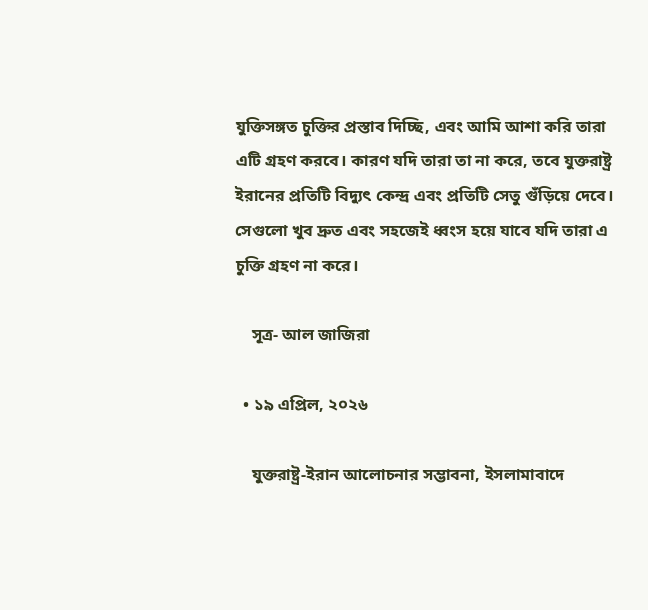যুক্তিসঙ্গত চুক্তির প্রস্তাব দিচ্ছি, এবং আমি আশা করি তারা এটি গ্রহণ করবে। কারণ যদি তারা তা না করে, তবে যুক্তরাষ্ট্র ইরানের প্রতিটি বিদ্যুৎ কেন্দ্র এবং প্রতিটি সেতু গুঁড়িয়ে দেবে। সেগুলো খুব দ্রুত এবং সহজেই ধ্বংস হয়ে যাবে যদি তারা এ চুক্তি গ্রহণ না করে।

    সূত্র- আল জাজিরা

  • ১৯ এপ্রিল, ২০২৬

    যুক্তরাষ্ট্র-ইরান আলোচনার সম্ভাবনা, ইসলামাবাদে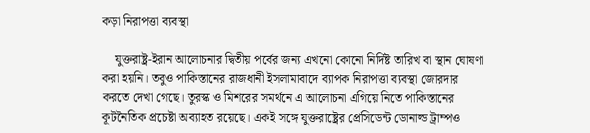কড়া নিরাপত্তা ব্যবস্থা

    যুক্তরাষ্ট্র-ইরান আলোচনার দ্বিতীয় পর্বের জন্য এখনো কোনো নির্দিষ্ট তারিখ বা স্থান ঘোষণা করা হয়নি। তবুও পাকিস্তানের রাজধানী ইসলামাবাদে ব্যাপক নিরাপত্তা ব্যবস্থা জোরদার করতে দেখা গেছে। তুরস্ক ও মিশরের সমর্থনে এ আলোচনা এগিয়ে নিতে পাকিস্তানের কূটনৈতিক প্রচেষ্টা অব্যাহত রয়েছে। একই সঙ্গে যুক্তরাষ্ট্রের প্রেসিডেন্ট ডোনাল্ড ট্রাম্পও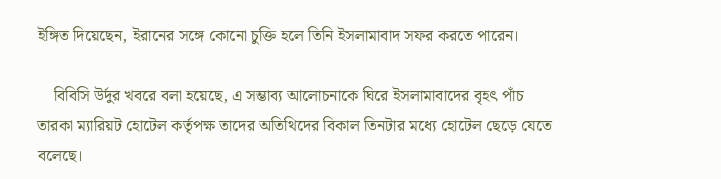ইঙ্গিত দিয়েছেন, ইরানের সঙ্গে কোনো চুক্তি হলে তিনি ইসলামাবাদ সফর করতে পারেন।

    বিবিসি উর্দুর খবরে বলা হয়েছে, এ সম্ভাব্য আলোচনাকে ঘিরে ইসলামাবাদের বৃহৎ পাঁচ তারকা ম্যারিয়ট হোটেল কর্তৃপক্ষ তাদের অতিথিদের বিকাল তিনটার মধ্যে হোটেল ছেড়ে যেতে বলেছে।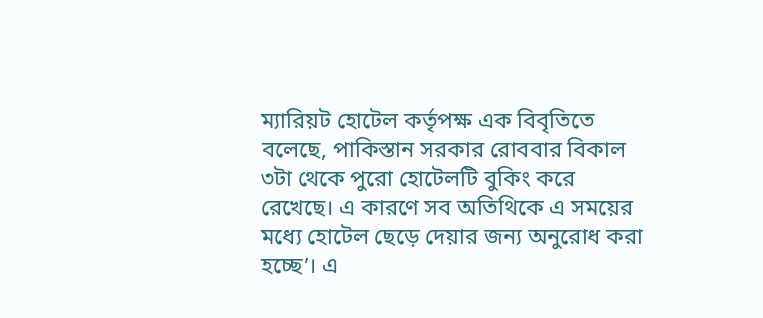ম্যারিয়ট হোটেল কর্তৃপক্ষ এক বিবৃতিতে বলেছে, পাকিস্তান সরকার রোববার বিকাল ৩টা থেকে পুরো হোটেলটি বুকিং করে রেখেছে। এ কারণে সব অতিথিকে এ সময়ের মধ্যে হোটেল ছেড়ে দেয়ার জন্য অনুরোধ করা হচ্ছে’। এ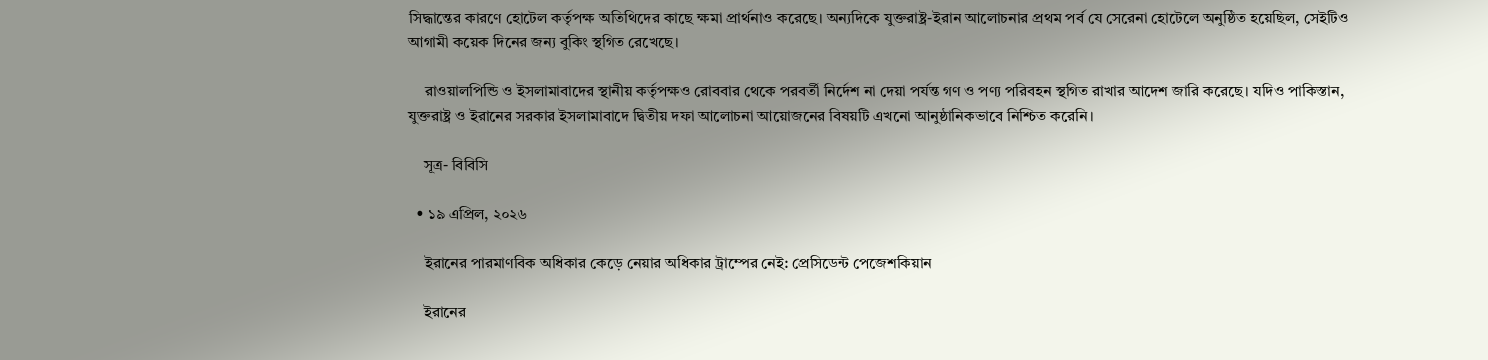সিদ্ধান্তের কারণে হোটেল কর্তৃপক্ষ অতিথিদের কাছে ক্ষমা প্রার্থনাও করেছে। অন্যদিকে যুক্তরাষ্ট্র-ইরান আলোচনার প্রথম পর্ব যে সেরেনা হোটেলে অনুষ্ঠিত হয়েছিল, সেইটিও আগামী কয়েক দিনের জন্য বুকিং স্থগিত রেখেছে।

    রাওয়ালপিন্ডি ও ইসলামাবাদের স্থানীয় কর্তৃপক্ষও রোববার থেকে পরবর্তী নির্দেশ না দেয়া পর্যন্ত গণ ও পণ্য পরিবহন স্থগিত রাখার আদেশ জারি করেছে। যদিও পাকিস্তান, যুক্তরাষ্ট্র ও ইরানের সরকার ইসলামাবাদে দ্বিতীয় দফা আলোচনা আয়োজনের বিষয়টি এখনো আনুষ্ঠানিকভাবে নিশ্চিত করেনি।

    সূত্র- বিবিসি

  • ১৯ এপ্রিল, ২০২৬

    ইরানের পারমাণবিক অধিকার কেড়ে নেয়ার অধিকার ট্রাম্পের নেই: প্রেসিডেন্ট পেজেশকিয়ান

    ইরানের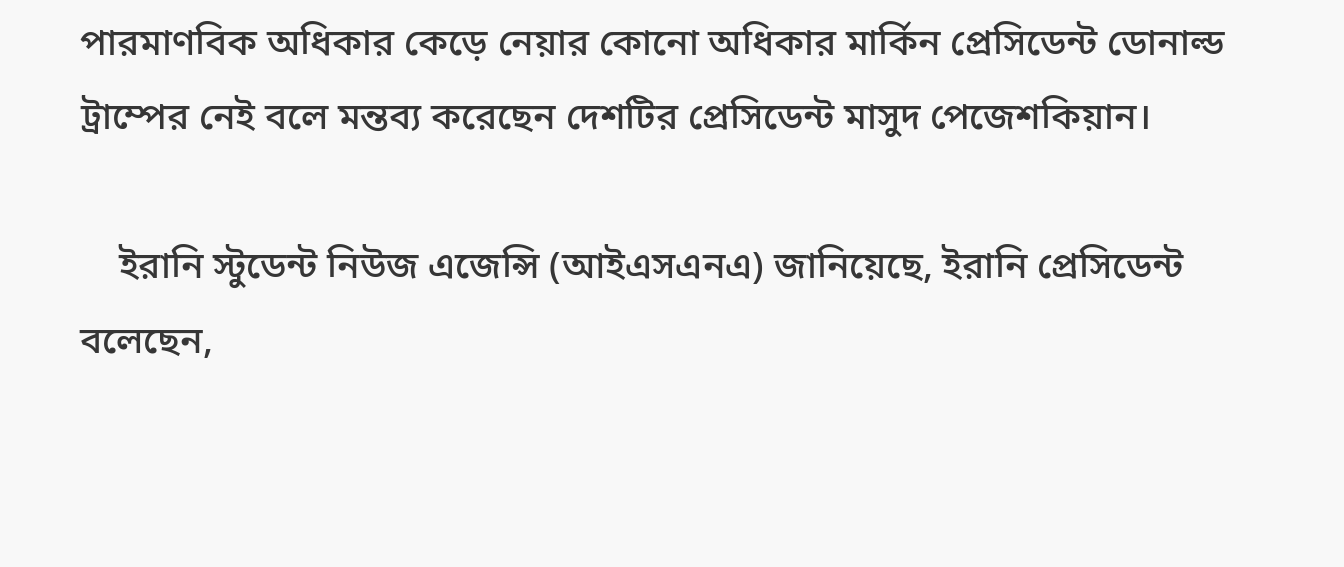পারমাণবিক অধিকার কেড়ে নেয়ার কোনো অধিকার মার্কিন প্রেসিডেন্ট ডোনাল্ড ট্রাম্পের নেই বলে মন্তব্য করেছেন দেশটির প্রেসিডেন্ট মাসুদ পেজেশকিয়ান।

    ইরানি স্টুডেন্ট নিউজ এজেন্সি (আইএসএনএ) জানিয়েছে, ইরানি প্রেসিডেন্ট বলেছেন,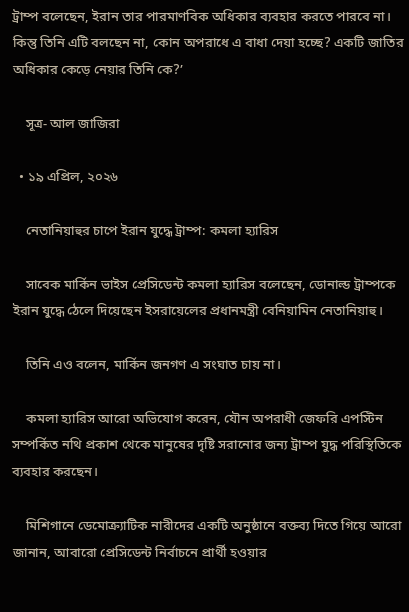ট্রাম্প বলেছেন, ইরান তার পারমাণবিক অধিকার ব্যবহার করতে পারবে না। কিন্তু তিনি এটি বলছেন না, কোন অপরাধে এ বাধা দেয়া হচ্ছে? একটি জাতির অধিকার কেড়ে নেয়ার তিনি কে?’

    সূত্র- আল জাজিরা

  • ১৯ এপ্রিল, ২০২৬

    নেতানিয়াহুর চাপে ইরান যুদ্ধে ট্রাম্প: কমলা হ্যারিস

    সাবেক মার্কিন ভাইস প্রেসিডেন্ট কমলা হ্যারিস বলেছেন, ডোনাল্ড ট্রাম্পকে ইরান যুদ্ধে ঠেলে দিয়েছেন ইসরায়েলের প্রধানমন্ত্রী বেনিয়ামিন নেতানিয়াহু।

    তিনি এও বলেন, মার্কিন জনগণ এ সংঘাত চায় না।

    কমলা হ্যারিস আরো অভিযোগ করেন, যৌন অপরাধী জেফরি এপস্টিন সম্পর্কিত নথি প্রকাশ থেকে মানুষের দৃষ্টি সরানোর জন্য ট্রাম্প যুদ্ধ পরিস্থিতিকে ব্যবহার করছেন।

    মিশিগানে ডেমোক্র্যাটিক নারীদের একটি অনুষ্ঠানে বক্তব্য দিতে গিয়ে আরো জানান, আবারো প্রেসিডেন্ট নির্বাচনে প্রার্থী হওয়ার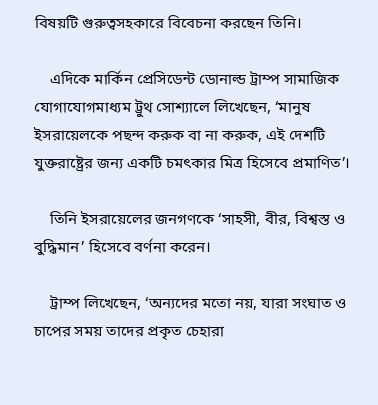বিষয়টি গুরুত্বসহকারে বিবেচনা করছেন তিনি।

    এদিকে মার্কিন প্রেসিডেন্ট ডোনাল্ড ট্রাম্প সামাজিক যোগাযোগমাধ্যম ট্রুথ সোশ্যালে লিখেছেন, ‘মানুষ ইসরায়েলকে পছন্দ করুক বা না করুক, এই দেশটি যুক্তরাষ্ট্রের জন্য একটি চমৎকার মিত্র হিসেবে প্রমাণিত’।

    তিনি ইসরায়েলের জনগণকে ‘সাহসী, বীর, বিশ্বস্ত ও বুদ্ধিমান’ হিসেবে বর্ণনা করেন।

    ট্রাম্প লিখেছেন, ‘অন্যদের মতো নয়, যারা সংঘাত ও চাপের সময় তাদের প্রকৃত চেহারা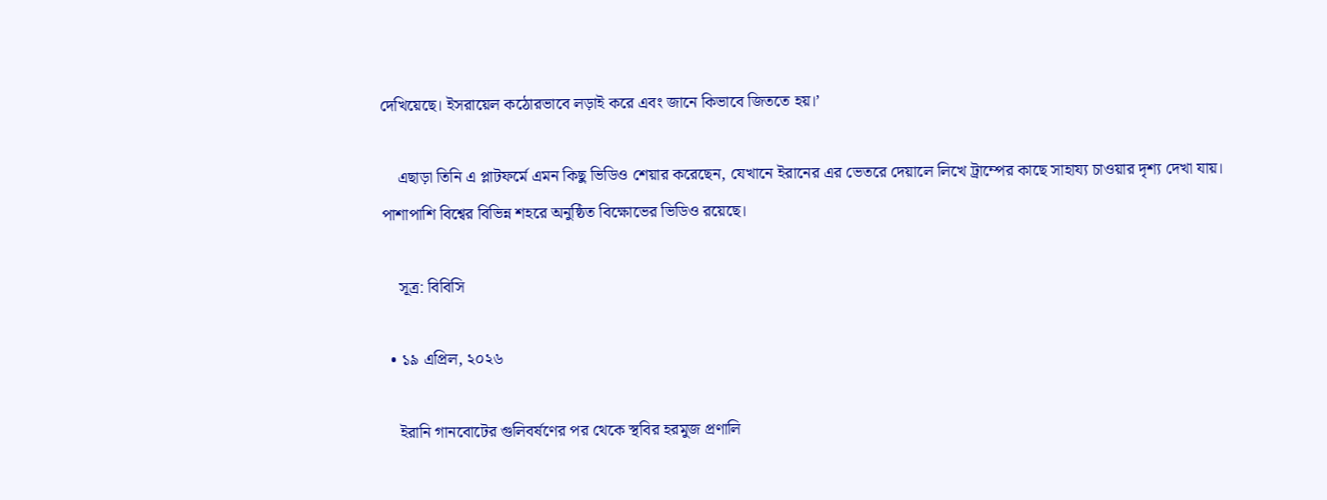দেখিয়েছে। ইসরায়েল কঠোরভাবে লড়াই করে এবং জানে কিভাবে জিততে হয়।’

    এছাড়া তিনি এ প্লাটফর্মে এমন কিছু ভিডিও শেয়ার করেছেন, যেখানে ইরানের এর ভেতরে দেয়ালে লিখে ট্রাম্পের কাছে সাহায্য চাওয়ার দৃশ্য দেখা যায়। পাশাপাশি বিশ্বের বিভিন্ন শহরে অনুষ্ঠিত বিক্ষোভের ভিডিও রয়েছে।

    সূত্র: বিবিসি

  • ১৯ এপ্রিল, ২০২৬

    ইরানি গানবোটের গুলিবর্ষণের পর থেকে স্থবির হরমুজ প্রণালি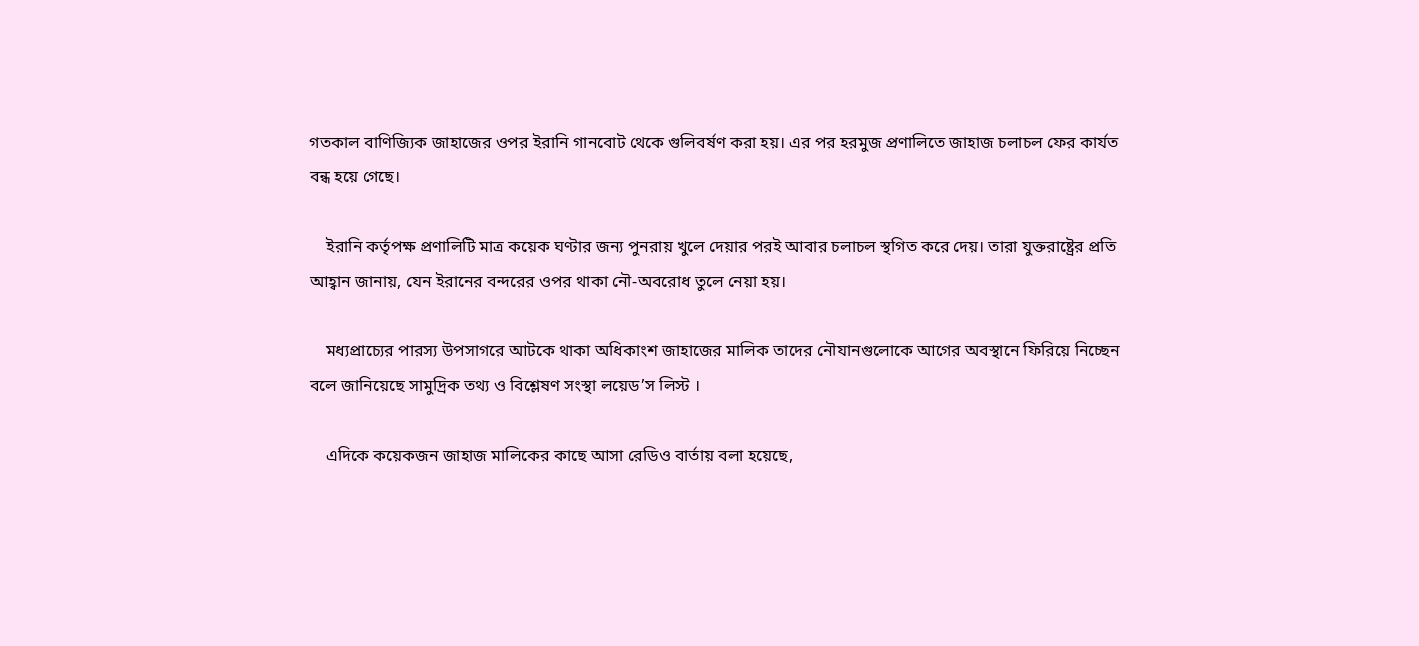গতকাল বাণিজ্যিক জাহাজের ওপর ইরানি গানবোট থেকে গুলিবর্ষণ করা হয়। এর পর হরমুজ প্রণালিতে জাহাজ চলাচল ফের কার্যত বন্ধ হয়ে গেছে।

    ইরানি কর্তৃপক্ষ প্রণালিটি মাত্র কয়েক ঘণ্টার জন্য পুনরায় খুলে দেয়ার পরই আবার চলাচল স্থগিত করে দেয়। তারা যুক্তরাষ্ট্রের প্রতি আহ্বান জানায়, যেন ইরানের বন্দরের ওপর থাকা নৌ-অবরোধ তুলে নেয়া হয়।

    মধ্যপ্রাচ্যের পারস্য উপসাগরে আটকে থাকা অধিকাংশ জাহাজের মালিক তাদের নৌযানগুলোকে আগের অবস্থানে ফিরিয়ে নিচ্ছেন বলে জানিয়েছে সামুদ্রিক তথ্য ও বিশ্লেষণ সংস্থা লয়েড’স লিস্ট ।

    এদিকে কয়েকজন জাহাজ মালিকের কাছে আসা রেডিও বার্তায় বলা হয়েছে,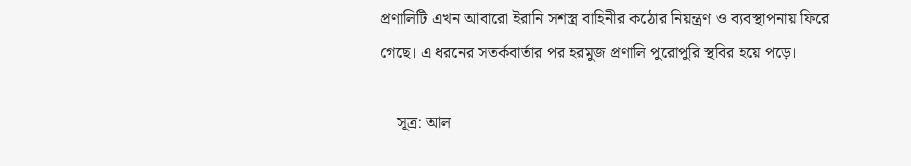প্রণালিটি এখন আবারো ইরানি সশস্ত্র বাহিনীর কঠোর নিয়ন্ত্রণ ও ব্যবস্থাপনায় ফিরে গেছে। এ ধরনের সতর্কবার্তার পর হরমুজ প্রণালি পুরোপুরি স্থবির হয়ে পড়ে।

    সূত্র: আল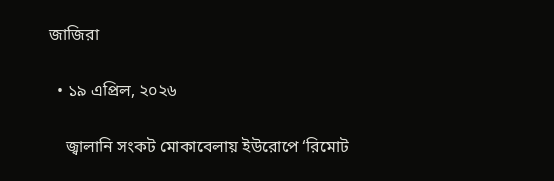জাজিরা

  • ১৯ এপ্রিল, ২০২৬

    জ্বালানি সংকট মোকাবেলায় ইউরোপে ‘রিমোট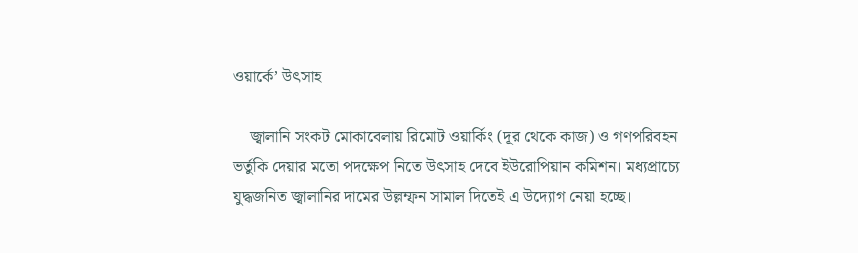ওয়ার্কে’ উৎসাহ

    জ্বালানি সংকট মোকাবেলায় রিমোট ওয়ার্কিং (দূর থেকে কাজ) ও গণপরিবহন ভর্তুকি দেয়ার মতো পদক্ষেপ নিতে উৎসাহ দেবে ইউরোপিয়ান কমিশন। মধ্যপ্রাচ্যে যুদ্ধজনিত জ্বালানির দামের উল্লম্ফন সামাল দিতেই এ উদ্যোগ নেয়া হচ্ছে।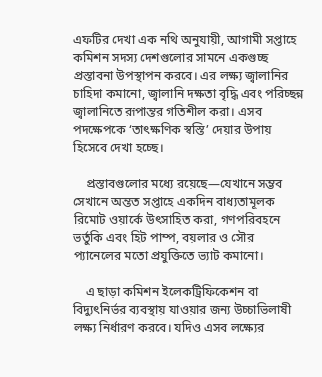এফটির দেখা এক নথি অনুযায়ী, আগামী সপ্তাহে কমিশন সদস্য দেশগুলোর সামনে একগুচ্ছ প্রস্তাবনা উপস্থাপন করবে। এর লক্ষ্য জ্বালানির চাহিদা কমানো, জ্বালানি দক্ষতা বৃদ্ধি এবং পরিচ্ছন্ন জ্বালানিতে রূপান্তর গতিশীল করা। এসব পদক্ষেপকে ‘তাৎক্ষণিক স্বস্তি’ দেয়ার উপায় হিসেবে দেখা হচ্ছে।

    প্রস্তাবগুলোর মধ্যে রয়েছে—যেখানে সম্ভব সেখানে অন্তত সপ্তাহে একদিন বাধ্যতামূলক রিমোট ওয়ার্কে উৎসাহিত করা, গণপরিবহনে ভর্তুকি এবং হিট পাম্প, বয়লার ও সৌর প্যানেলের মতো প্রযুক্তিতে ভ্যাট কমানো।

    এ ছাড়া কমিশন ইলেকট্রিফিকেশন বা বিদ্যুৎনির্ভর ব্যবস্থায় যাওয়ার জন্য উচ্চাভিলাষী লক্ষ্য নির্ধারণ করবে। যদিও এসব লক্ষ্যের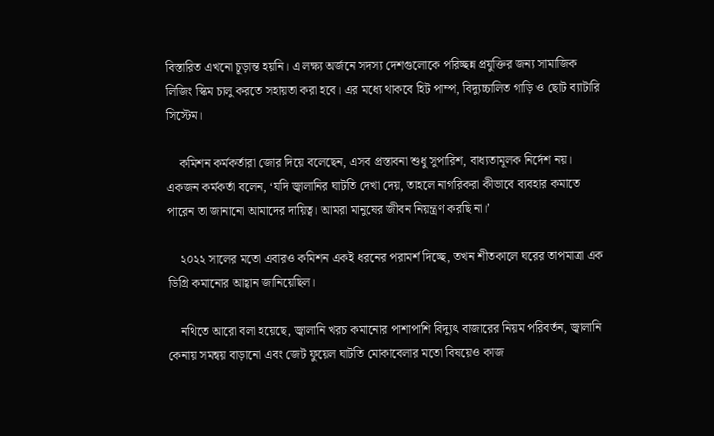বিস্তারিত এখনো চূড়ান্ত হয়নি। এ লক্ষ্য অর্জনে সদস্য দেশগুলোকে পরিচ্ছন্ন প্রযুক্তির জন্য সামাজিক লিজিং স্কিম চালু করতে সহায়তা করা হবে। এর মধ্যে থাকবে হিট পাম্প, বিদ্যুচ্চালিত গাড়ি ও ছোট ব্যাটারি সিস্টেম।

    কমিশন কর্মকর্তারা জোর দিয়ে বলেছেন, এসব প্রস্তাবনা শুধু সুপারিশ, বাধ্যতামূলক নির্দেশ নয়। একজন কর্মকর্তা বলেন, ‘যদি জ্বালানির ঘাটতি দেখা দেয়, তাহলে নাগরিকরা কীভাবে ব্যবহার কমাতে পারেন তা জানানো আমাদের দায়িত্ব। আমরা মানুষের জীবন নিয়ন্ত্রণ করছি না।’

    ২০২২ সালের মতো এবারও কমিশন একই ধরনের পরামর্শ দিচ্ছে, তখন শীতকালে ঘরের তাপমাত্রা এক ডিগ্রি কমানোর আহ্বান জানিয়েছিল।

    নথিতে আরো বলা হয়েছে, জ্বালানি খরচ কমানোর পাশাপাশি বিদ্যুৎ বাজারের নিয়ম পরিবর্তন, জ্বালানি কেনায় সমন্বয় বাড়ানো এবং জেট ফুয়েল ঘাটতি মোকাবেলার মতো বিষয়েও কাজ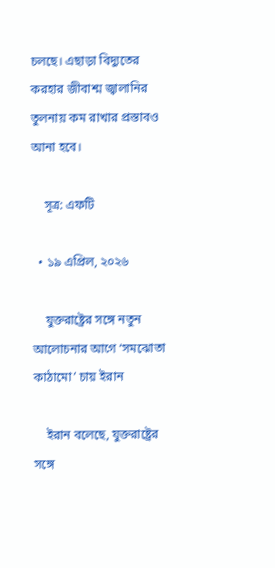চলছে। এছাড়া বিদ্যুতের করহার জীবাশ্ম জ্বালানির তুলনায় কম রাখার প্রস্তাবও আনা হবে।

    সূত্র: এফটি

  • ১৯ এপ্রিল, ২০২৬

    যুক্তরাষ্ট্রের সঙ্গে নতুন আলোচনার আগে ‘সমঝোতা কাঠামো’ চায় ইরান

    ইরান বলেছে, যুক্তরাষ্ট্রের সঙ্গে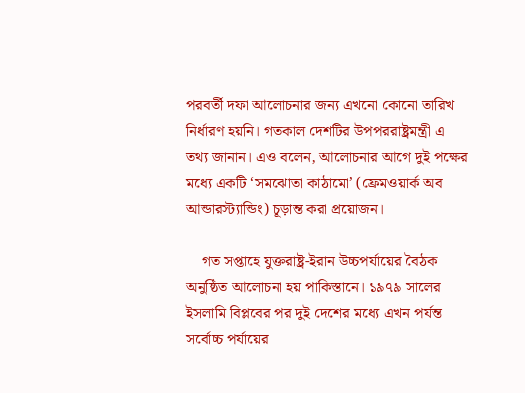পরবর্তী দফা আলোচনার জন্য এখনো কোনো তারিখ নির্ধারণ হয়নি। গতকাল দেশটির উপপররাষ্ট্রমন্ত্রী এ তথ্য জানান। এও বলেন, আলোচনার আগে দুই পক্ষের মধ্যে একটি ‘সমঝোতা কাঠামো’ (ফ্রেমওয়ার্ক অব আন্ডারস্ট্যান্ডিং) চূড়ান্ত করা প্রয়োজন।

    গত সপ্তাহে যুক্তরাষ্ট্র-ইরান উচ্চপর্যায়ের বৈঠক অনুষ্ঠিত আলোচনা হয় পাকিস্তানে। ১৯৭৯ সালের ইসলামি বিপ্লবের পর দুই দেশের মধ্যে এখন পর্যন্ত সর্বোচ্চ পর্যায়ের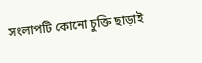সংলাপটি কোনো চুক্তি ছাড়াই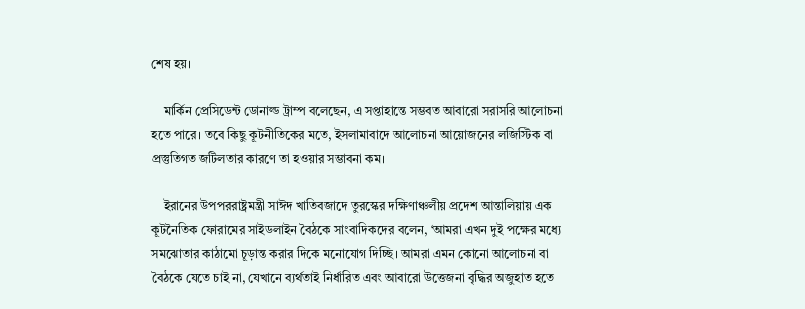শেষ হয়।

    মার্কিন প্রেসিডেন্ট ডোনাল্ড ট্রাম্প বলেছেন, এ সপ্তাহান্তে সম্ভবত আবারো সরাসরি আলোচনা হতে পারে। তবে কিছু কূটনীতিকের মতে, ইসলামাবাদে আলোচনা আয়োজনের লজিস্টিক বা প্রস্তুতিগত জটিলতার কারণে তা হওয়ার সম্ভাবনা কম।

    ইরানের উপপররাষ্ট্রমন্ত্রী সাঈদ খাতিবজাদে তুরস্কের দক্ষিণাঞ্চলীয় প্রদেশ আন্তালিয়ায় এক কূটনৈতিক ফোরামের সাইডলাইন বৈঠকে সাংবাদিকদের বলেন, ‘আমরা এখন দুই পক্ষের মধ্যে সমঝোতার কাঠামো চূড়ান্ত করার দিকে মনোযোগ দিচ্ছি। আমরা এমন কোনো আলোচনা বা বৈঠকে যেতে চাই না, যেখানে ব্যর্থতাই নির্ধারিত এবং আবারো উত্তেজনা বৃদ্ধির অজুহাত হতে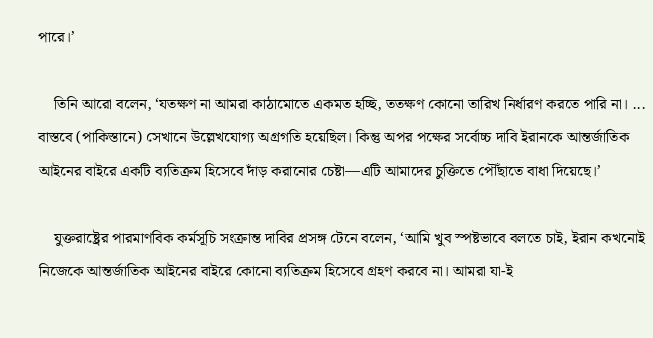পারে।’

    তিনি আরো বলেন, ‘যতক্ষণ না আমরা কাঠামোতে একমত হচ্ছি, ততক্ষণ কোনো তারিখ নির্ধারণ করতে পারি না। ... বাস্তবে (পাকিস্তানে) সেখানে উল্লেখযোগ্য অগ্রগতি হয়েছিল। কিন্তু অপর পক্ষের সর্বোচ্চ দাবি ইরানকে আন্তর্জাতিক আইনের বাইরে একটি ব্যতিক্রম হিসেবে দাঁড় করানোর চেষ্টা—এটি আমাদের চুক্তিতে পৌঁছাতে বাধা দিয়েছে।’

    যুক্তরাষ্ট্রের পারমাণবিক কর্মসূচি সংক্রান্ত দাবির প্রসঙ্গ টেনে বলেন, ‘আমি খুব স্পষ্টভাবে বলতে চাই, ইরান কখনোই নিজেকে আন্তর্জাতিক আইনের বাইরে কোনো ব্যতিক্রম হিসেবে গ্রহণ করবে না। আমরা যা-ই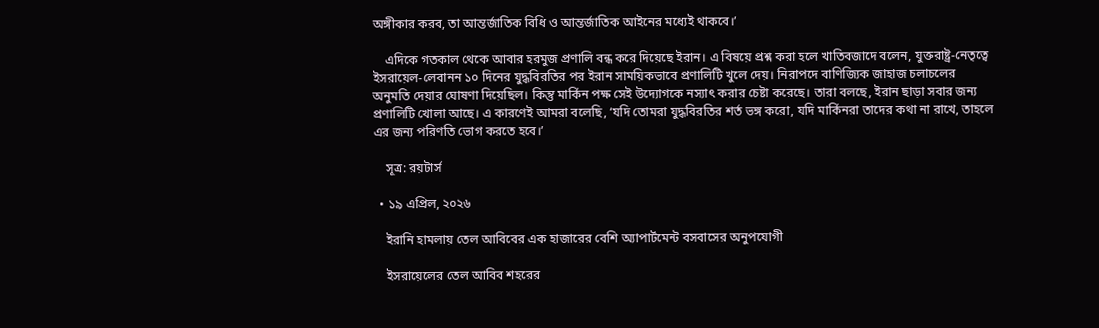অঙ্গীকার করব, তা আন্তর্জাতিক বিধি ও আন্তর্জাতিক আইনের মধ্যেই থাকবে।’

    এদিকে গতকাল থেকে আবার হরমুজ প্রণালি বন্ধ করে দিয়েছে ইরান। এ বিষয়ে প্রশ্ন করা হলে খাতিবজাদে বলেন, যুক্তরাষ্ট্র-নেতৃত্বে ইসরায়েল-লেবানন ১০ দিনের যুদ্ধবিরতির পর ইরান সাময়িকভাবে প্রণালিটি খুলে দেয়। নিরাপদে বাণিজ্যিক জাহাজ চলাচলের অনুমতি দেয়ার ঘোষণা দিয়েছিল। কিন্তু মার্কিন পক্ষ সেই উদ্যোগকে নস্যাৎ করার চেষ্টা করেছে। তারা বলছে, ইরান ছাড়া সবার জন্য প্রণালিটি খোলা আছে। এ কারণেই আমরা বলেছি, ‘যদি তোমরা যুদ্ধবিরতির শর্ত ভঙ্গ করো, যদি মার্কিনরা তাদের কথা না রাখে, তাহলে এর জন্য পরিণতি ভোগ করতে হবে।’

    সূত্র: রয়টার্স

  • ১৯ এপ্রিল, ২০২৬

    ইরানি হামলায় তেল আবিবের এক হাজারের বেশি অ্যাপার্টমেন্ট বসবাসের অনুপযোগী

    ইসরায়েলের তেল আবিব শহরের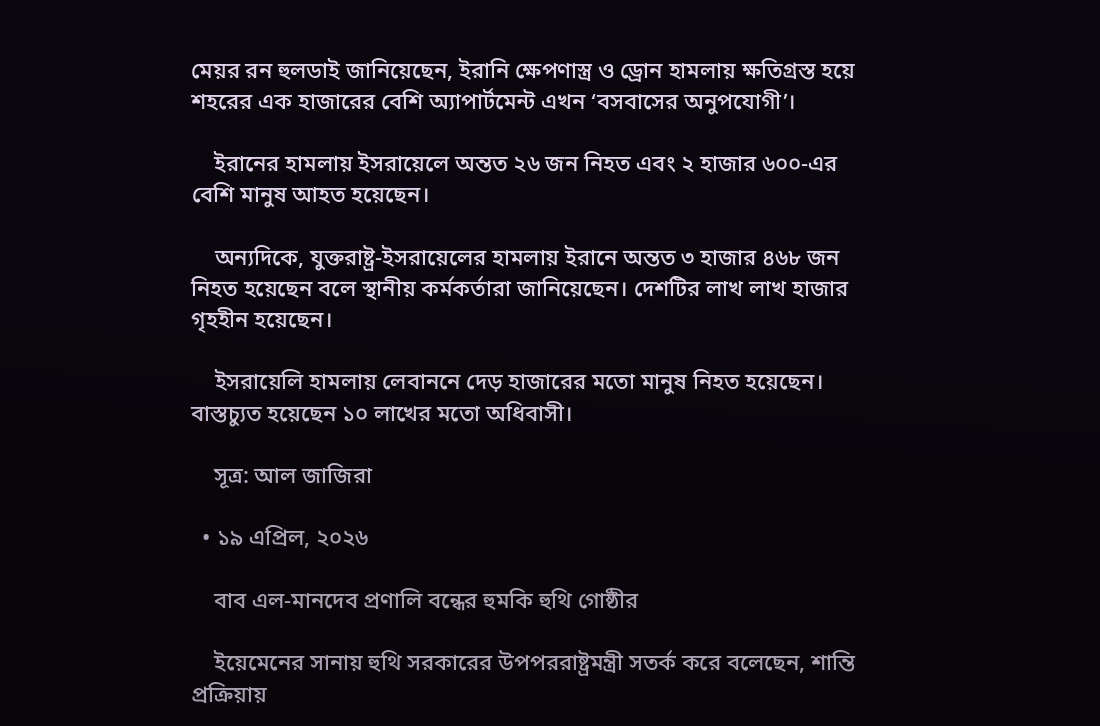মেয়র রন হুলডাই জানিয়েছেন, ইরানি ক্ষেপণাস্ত্র ও ড্রোন হামলায় ক্ষতিগ্রস্ত হয়ে শহরের এক হাজারের বেশি অ্যাপার্টমেন্ট এখন ‘বসবাসের অনুপযোগী’।

    ইরানের হামলায় ইসরায়েলে অন্তত ২৬ জন নিহত এবং ২ হাজার ৬০০-এর বেশি মানুষ আহত হয়েছেন।

    অন্যদিকে, যুক্তরাষ্ট্র-ইসরায়েলের হামলায় ইরানে অন্তত ৩ হাজার ৪৬৮ জন নিহত হয়েছেন বলে স্থানীয় কর্মকর্তারা জানিয়েছেন। দেশটির লাখ লাখ হাজার গৃহহীন হয়েছেন।

    ইসরায়েলি হামলায় লেবাননে দেড় হাজারের মতো মানুষ নিহত হয়েছেন। বাস্তচ্যুত হয়েছেন ১০ লাখের মতো অধিবাসী।

    সূত্র: আল জাজিরা

  • ১৯ এপ্রিল, ২০২৬

    বাব এল-মানদেব প্রণালি বন্ধের হুমকি হুথি গোষ্ঠীর

    ইয়েমেনের সানায় হুথি সরকারের উপপররাষ্ট্রমন্ত্রী সতর্ক করে বলেছেন, শান্তি প্রক্রিয়ায়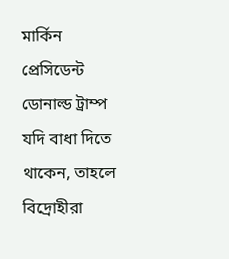মার্কিন প্রেসিডেন্ট ডোনাল্ড ট্রাম্প যদি বাধা দিতে থাকেন, তাহলে বিদ্রোহীরা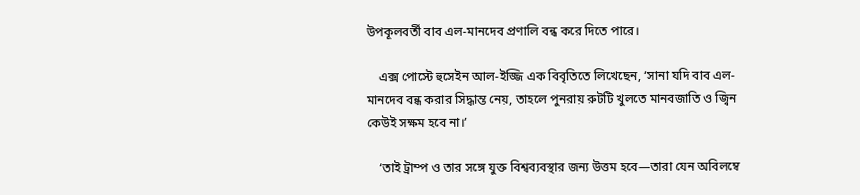উপকূলবর্তী বাব এল-মানদেব প্রণালি বন্ধ করে দিতে পারে।

    এক্স পোস্টে হুসেইন আল-ইজ্জি এক বিবৃতিতে লিখেছেন, ‘সানা যদি বাব এল-মানদেব বন্ধ করার সিদ্ধান্ত নেয়, তাহলে পুনরায় রুটটি খুলতে মানবজাতি ও জ্বিন কেউই সক্ষম হবে না।’

    ‘তাই ট্রাম্প ও তার সঙ্গে যুক্ত বিশ্বব্যবস্থার জন্য উত্তম হবে—তারা যেন অবিলম্বে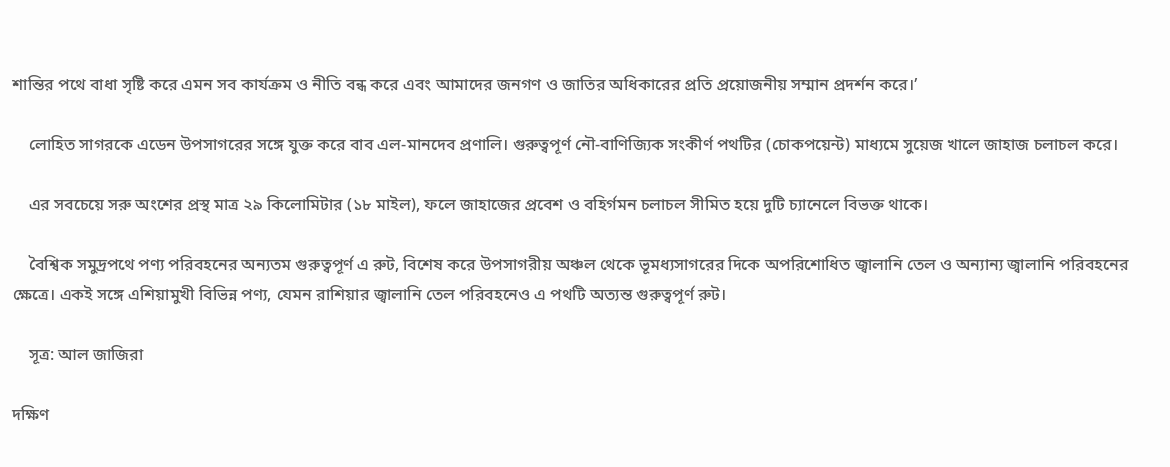শান্তির পথে বাধা সৃষ্টি করে এমন সব কার্যক্রম ও নীতি বন্ধ করে এবং আমাদের জনগণ ও জাতির অধিকারের প্রতি প্রয়োজনীয় সম্মান প্রদর্শন করে।’

    লোহিত সাগরকে এডেন উপসাগরের সঙ্গে যুক্ত করে বাব এল-মানদেব প্রণালি। গুরুত্বপূর্ণ নৌ-বাণিজ্যিক সংকীর্ণ পথটির (চোকপয়েন্ট) মাধ্যমে সুয়েজ খালে জাহাজ চলাচল করে।

    এর সবচেয়ে সরু অংশের প্রস্থ মাত্র ২৯ কিলোমিটার (১৮ মাইল), ফলে জাহাজের প্রবেশ ও বহির্গমন চলাচল সীমিত হয়ে দুটি চ্যানেলে বিভক্ত থাকে।

    বৈশ্বিক সমুদ্রপথে পণ্য পরিবহনের অন্যতম গুরুত্বপূর্ণ এ রুট, বিশেষ করে উপসাগরীয় অঞ্চল থেকে ভূমধ্যসাগরের দিকে অপরিশোধিত জ্বালানি তেল ও অন্যান্য জ্বালানি পরিবহনের ক্ষেত্রে। একই সঙ্গে এশিয়ামুখী বিভিন্ন পণ্য, যেমন রাশিয়ার জ্বালানি তেল পরিবহনেও এ পথটি অত্যন্ত গুরুত্বপূর্ণ রুট।

    সূত্র: আল জাজিরা

দক্ষিণ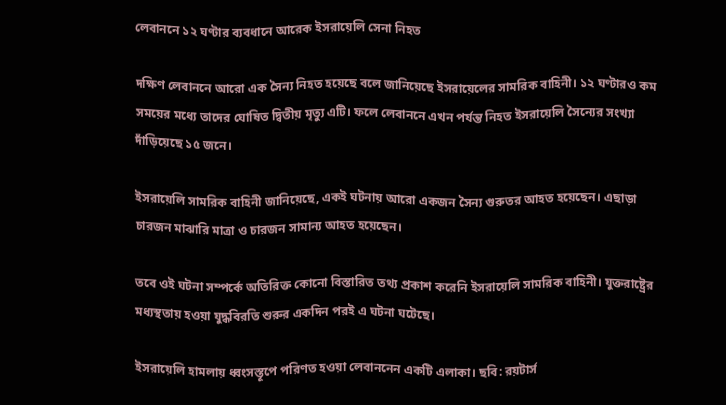লেবাননে ১২ ঘণ্টার ব্যবধানে আরেক ইসরায়েলি সেনা নিহত

দক্ষিণ লেবাননে আরো এক সৈন্য নিহত হয়েছে বলে জানিয়েছে ইসরায়েলের সামরিক বাহিনী। ১২ ঘণ্টারও কম সময়ের মধ্যে তাদের ঘোষিত দ্বিতীয় মৃত্যু এটি। ফলে লেবাননে এখন পর্যন্ত নিহত ইসরায়েলি সৈন্যের সংখ্যা দাঁড়িয়েছে ১৫ জনে।

ইসরায়েলি সামরিক বাহিনী জানিয়েছে, একই ঘটনায় আরো একজন সৈন্য গুরুতর আহত হয়েছেন। এছাড়া চারজন মাঝারি মাত্রা ও চারজন সামান্য আহত হয়েছেন।

তবে ওই ঘটনা সম্পর্কে অতিরিক্ত কোনো বিস্তারিত তথ্য প্রকাশ করেনি ইসরায়েলি সামরিক বাহিনী। যুক্তরাষ্ট্রের মধ্যস্থতায় হওয়া যুদ্ধবিরতি শুরুর একদিন পরই এ ঘটনা ঘটেছে।

ইসরায়েলি হামলায় ধ্বংসস্তূপে পরিণত হওয়া লেবাননেন একটি এলাকা। ছবি: রয়টার্স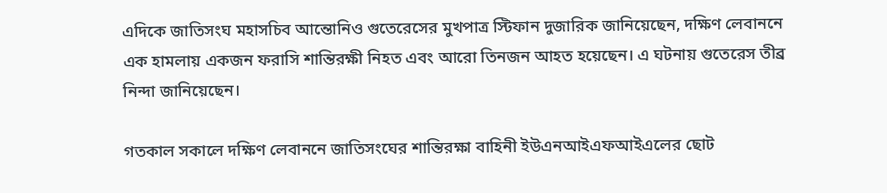এদিকে জাতিসংঘ মহাসচিব আন্তোনিও গুতেরেসের মুখপাত্র স্টিফান দুজারিক জানিয়েছেন, দক্ষিণ লেবাননে এক হামলায় একজন ফরাসি শান্তিরক্ষী নিহত এবং আরো তিনজন আহত হয়েছেন। এ ঘটনায় গুতেরেস তীব্র নিন্দা জানিয়েছেন।

গতকাল সকালে দক্ষিণ লেবাননে জাতিসংঘের শান্তিরক্ষা বাহিনী ইউএনআইএফআইএলের ছোট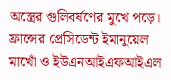অস্ত্রের গুলিবর্ষণের মুখে পড়ে। ফ্রান্সের প্রেসিডেন্ট ইমানুয়েল মাখোঁ ও ইউএনআইএফআইএল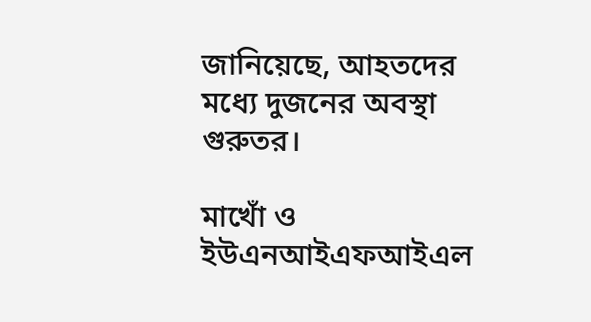জানিয়েছে, আহতদের মধ্যে দুজনের অবস্থা গুরুতর।

মাখোঁ ও ইউএনআইএফআইএল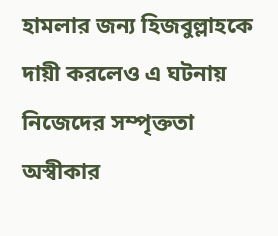হামলার জন্য হিজবুল্লাহকে দায়ী করলেও এ ঘটনায় নিজেদের সম্পৃক্ততা অস্বীকার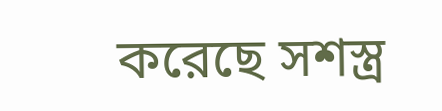করেছে সশস্ত্র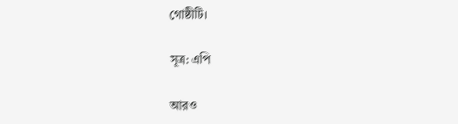গোষ্ঠীটি।

সূত্র: এপি

আরও